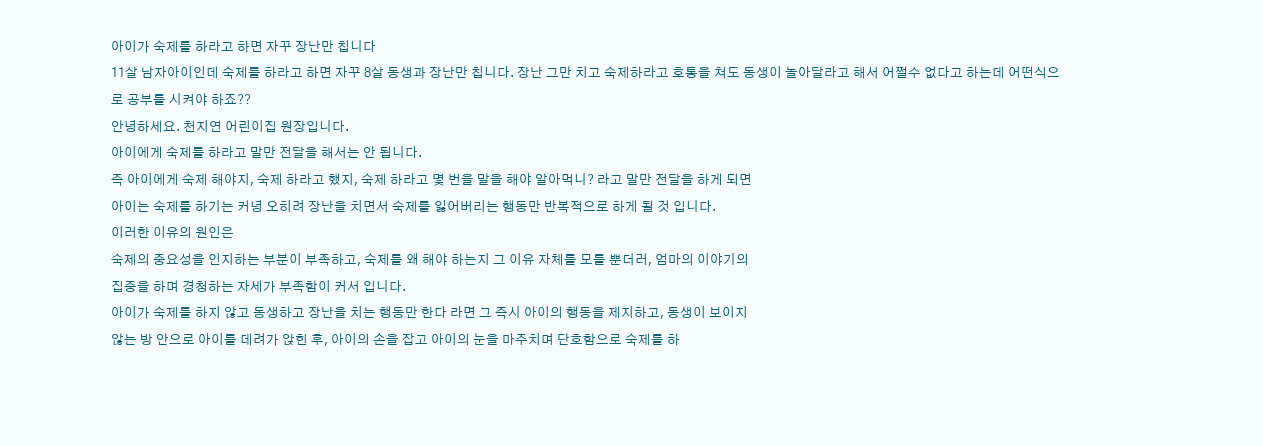아이가 숙제를 하라고 하면 자꾸 장난만 칩니다
11살 남자아이인데 숙제를 하라고 하면 자꾸 8살 동생과 장난만 칩니다. 장난 그만 치고 숙제하라고 호통을 쳐도 동생이 놀아달라고 해서 어쩔수 없다고 하는데 어떤식으로 공부를 시켜야 하죠??
안녕하세요. 천지연 어린이집 원장입니다.
아이에게 숙제를 하라고 말만 전달을 해서는 안 됩니다.
즉 아이에게 숙제 해야지, 숙제 하라고 했지, 숙제 하라고 몇 번을 말을 해야 알아먹니? 라고 말만 전달을 하게 되면
아이는 숙제를 하기는 커녕 오히려 장난을 치면서 숙제를 잃어버리는 행동만 반복적으로 하게 될 것 입니다.
이러한 이유의 원인은
숙제의 중요성을 인지하는 부분이 부족하고, 숙제를 왜 해야 하는지 그 이유 자체를 모를 뿐더러, 엄마의 이야기의
집중을 하며 경청하는 자세가 부족함이 커서 입니다.
아이가 숙제를 하지 않고 동생하고 장난을 치는 행동만 한다 라면 그 즉시 아이의 행동을 제지하고, 동생이 보이지
않는 방 안으로 아이를 데려가 앉힌 후, 아이의 손을 잡고 아이의 눈을 마주치며 단호함으로 숙제를 하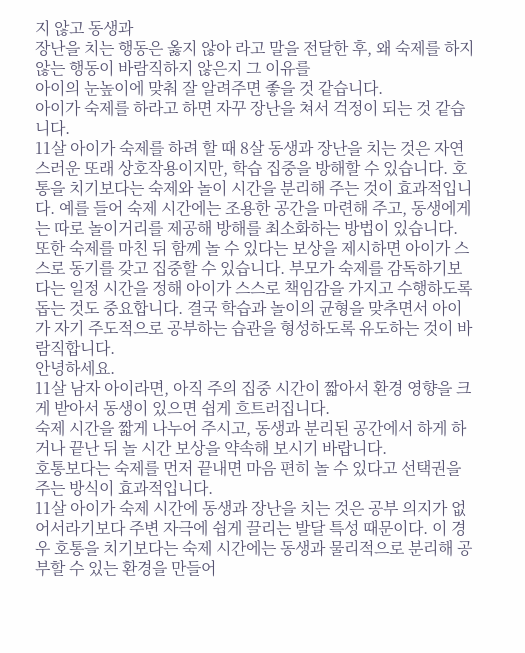지 않고 동생과
장난을 치는 행동은 옳지 않아 라고 말을 전달한 후, 왜 숙제를 하지 않는 행동이 바람직하지 않은지 그 이유를
아이의 눈높이에 맞춰 잘 알려주면 좋을 것 같습니다.
아이가 숙제를 하라고 하면 자꾸 장난을 쳐서 걱정이 되는 것 같습니다.
11살 아이가 숙제를 하려 할 때 8살 동생과 장난을 치는 것은 자연스러운 또래 상호작용이지만, 학습 집중을 방해할 수 있습니다. 호통을 치기보다는 숙제와 놀이 시간을 분리해 주는 것이 효과적입니다. 예를 들어 숙제 시간에는 조용한 공간을 마련해 주고, 동생에게는 따로 놀이거리를 제공해 방해를 최소화하는 방법이 있습니다.
또한 숙제를 마친 뒤 함께 놀 수 있다는 보상을 제시하면 아이가 스스로 동기를 갖고 집중할 수 있습니다. 부모가 숙제를 감독하기보다는 일정 시간을 정해 아이가 스스로 책임감을 가지고 수행하도록 돕는 것도 중요합니다. 결국 학습과 놀이의 균형을 맞추면서 아이가 자기 주도적으로 공부하는 습관을 형성하도록 유도하는 것이 바람직합니다.
안녕하세요.
11살 남자 아이라면, 아직 주의 집중 시간이 짧아서 환경 영향을 크게 받아서 동생이 있으면 쉽게 흐트러집니다.
숙제 시간을 짧게 나누어 주시고, 동생과 분리된 공간에서 하게 하거나 끝난 뒤 놀 시간 보상을 약속해 보시기 바랍니다.
호통보다는 숙제를 먼저 끝내면 마음 편히 놀 수 있다고 선택권을 주는 방식이 효과적입니다.
11살 아이가 숙제 시간에 동생과 장난을 치는 것은 공부 의지가 없어서라기보다 주변 자극에 쉽게 끌리는 발달 특성 때문이다. 이 경우 호통을 치기보다는 숙제 시간에는 동생과 물리적으로 분리해 공부할 수 있는 환경을 만들어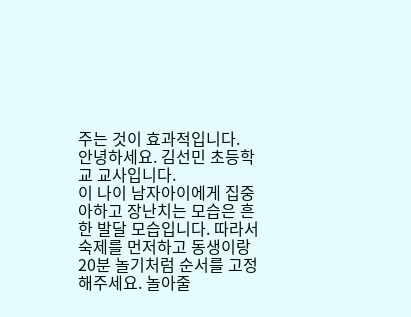주는 것이 효과적입니다.
안녕하세요. 김선민 초등학교 교사입니다.
이 나이 남자아이에게 집중 아하고 장난치는 모습은 흔한 발달 모습입니다. 따라서 숙제를 먼저하고 동생이랑 20분 놀기처럼 순서를 고정해주세요. 놀아줄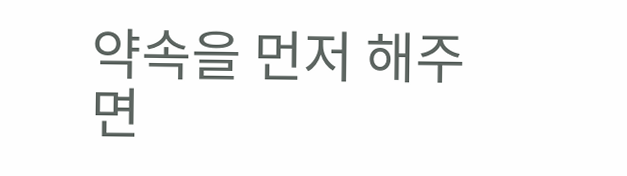약속을 먼저 해주면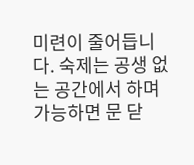미련이 줄어듭니다. 숙제는 공생 없는 공간에서 하며 가능하면 문 닫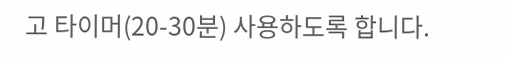고 타이머(20-30분) 사용하도록 합니다.